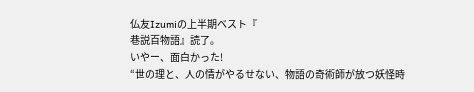仏友Izumiの上半期ベスト『
巷説百物語』読了。
いやー、面白かった!
“世の理と、人の情がやるせない、物語の奇術師が放つ妖怪時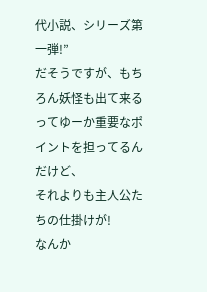代小説、シリーズ第一弾!”
だそうですが、もちろん妖怪も出て来るってゆーか重要なポイントを担ってるんだけど、
それよりも主人公たちの仕掛けが!
なんか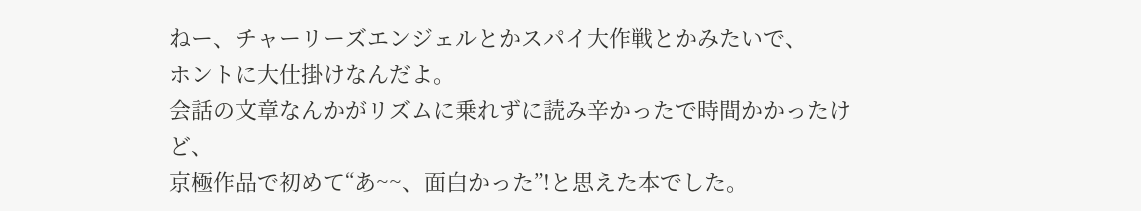ねー、チャーリーズエンジェルとかスパイ大作戦とかみたいで、
ホントに大仕掛けなんだよ。
会話の文章なんかがリズムに乗れずに読み辛かったで時間かかったけど、
京極作品で初めて“あ~~、面白かった”!と思えた本でした。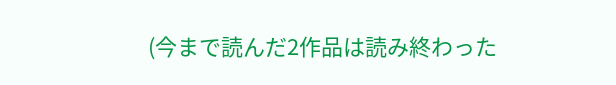(今まで読んだ2作品は読み終わった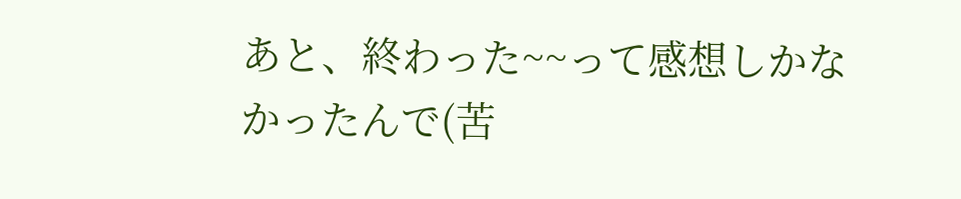あと、終わった~~って感想しかなかったんで(苦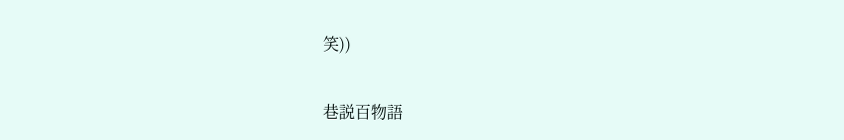笑))

巷説百物語